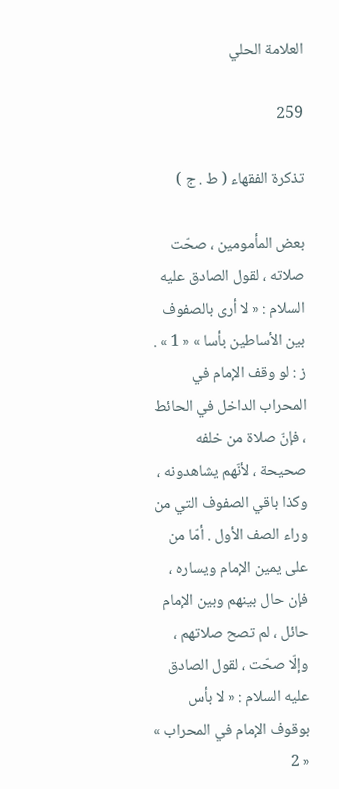العلامة الحلي

259

تذكرة الفقهاء ( ط . ج )

بعض المأمومين ، صحّت صلاته ، لقول الصادق عليه السلام : « لا أرى بالصفوف بين الأساطين بأسا » « 1 » . ز : لو وقف الإمام في المحراب الداخل في الحائط ، فإنّ صلاة من خلفه صحيحة ، لأنّهم يشاهدونه ، وكذا باقي الصفوف التي من وراء الصف الأول . أمّا من على يمين الإمام ويساره ، فإن حال بينهم وبين الإمام حائل ، لم تصح صلاتهم ، وإلّا صحّت ، لقول الصادق عليه السلام : « لا بأس بوقوف الإمام في المحراب » « 2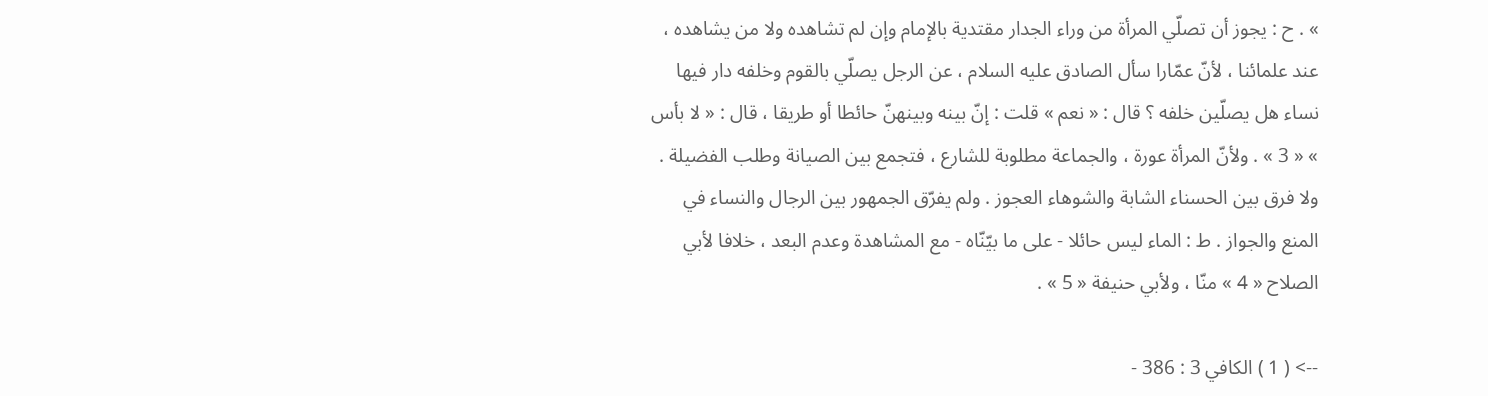» . ح : يجوز أن تصلّي المرأة من وراء الجدار مقتدية بالإمام وإن لم تشاهده ولا من يشاهده ، عند علمائنا ، لأنّ عمّارا سأل الصادق عليه السلام ، عن الرجل يصلّي بالقوم وخلفه دار فيها نساء هل يصلّين خلفه ؟ قال : « نعم » قلت : إنّ بينه وبينهنّ حائطا أو طريقا ، قال : « لا بأس » « 3 » . ولأنّ المرأة عورة ، والجماعة مطلوبة للشارع ، فتجمع بين الصيانة وطلب الفضيلة . ولا فرق بين الحسناء الشابة والشوهاء العجوز . ولم يفرّق الجمهور بين الرجال والنساء في المنع والجواز . ط : الماء ليس حائلا - على ما بيّنّاه - مع المشاهدة وعدم البعد ، خلافا لأبي الصلاح « 4 » منّا ، ولأبي حنيفة « 5 » .

--> ( 1 ) الكافي 3 : 386 -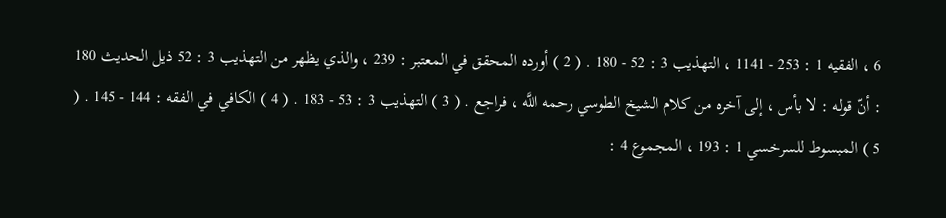6 ، الفقيه 1 : 253 - 1141 ، التهذيب 3 : 52 - 180 . ( 2 ) أورده المحقق في المعتبر : 239 ، والذي يظهر من التهذيب 3 : 52 ذيل الحديث 180 : أنّ قوله : لا بأس ، إلى آخره من كلام الشيخ الطوسي رحمه اللَّه ، فراجع . ( 3 ) التهذيب 3 : 53 - 183 . ( 4 ) الكافي في الفقه : 144 - 145 . ( 5 ) المبسوط للسرخسي 1 : 193 ، المجموع 4 :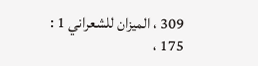309 ، الميزان للشعراني 1 : 175 ،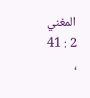المغني 2 : 41 ،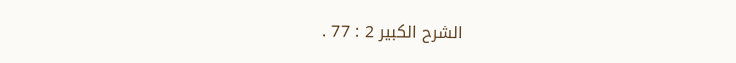الشرح الكبير 2 : 77 .